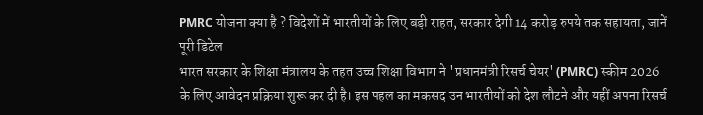PMRC योजना क्या है ? विदेशों में भारतीयों के लिए बड़ी राहत, सरकार देगी 14 करोड़ रुपये तक सहायता, जानें पूरी डिटेल
भारत सरकार के शिक्षा मंत्रालय के तहत उच्च शिक्षा विभाग ने 'प्रधानमंत्री रिसर्च चेयर' (PMRC) स्कीम 2026 के लिए आवेदन प्रक्रिया शुरू कर दी है। इस पहल का मकसद उन भारतीयों को देश लौटने और यहीं अपना रिसर्च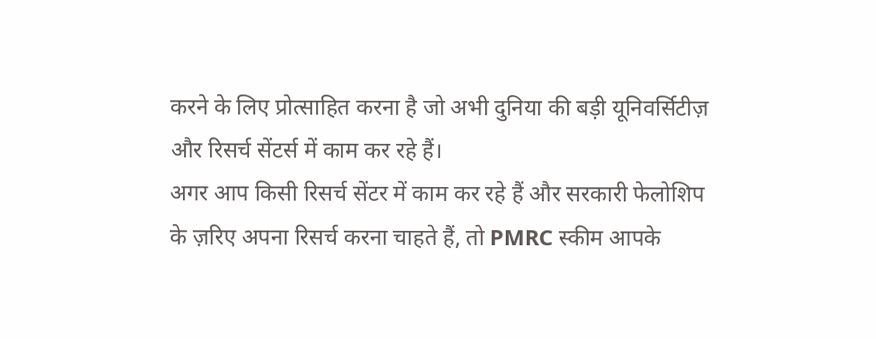करने के लिए प्रोत्साहित करना है जो अभी दुनिया की बड़ी यूनिवर्सिटीज़ और रिसर्च सेंटर्स में काम कर रहे हैं।
अगर आप किसी रिसर्च सेंटर में काम कर रहे हैं और सरकारी फेलोशिप के ज़रिए अपना रिसर्च करना चाहते हैं, तो PMRC स्कीम आपके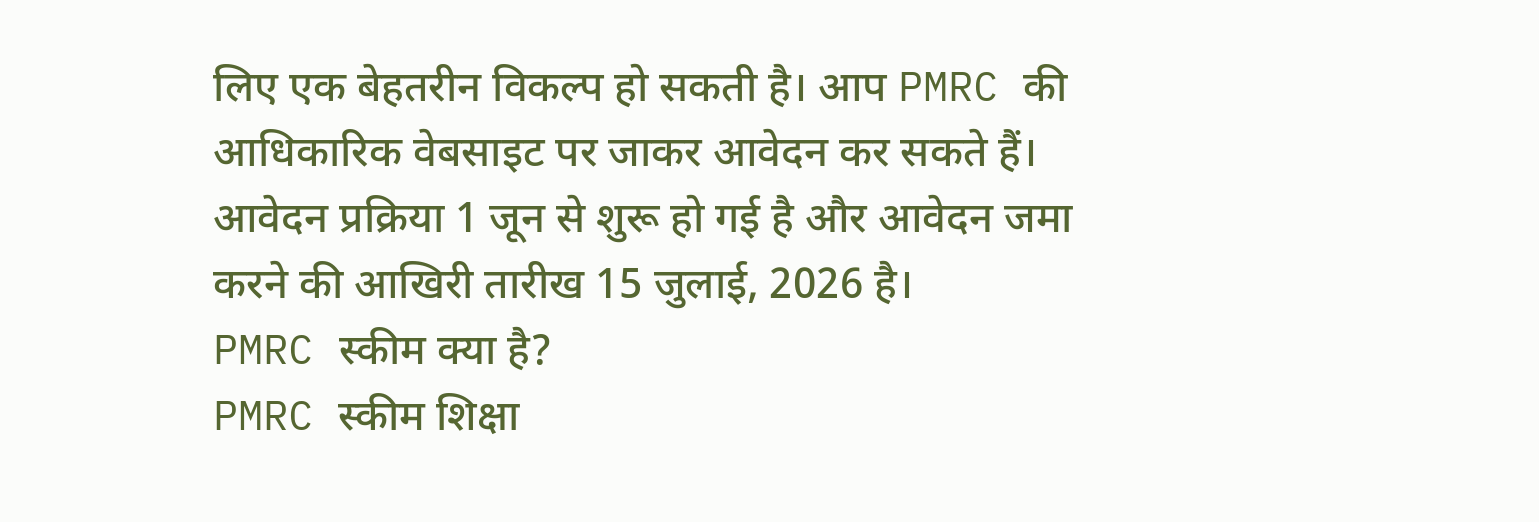लिए एक बेहतरीन विकल्प हो सकती है। आप PMRC की आधिकारिक वेबसाइट पर जाकर आवेदन कर सकते हैं। आवेदन प्रक्रिया 1 जून से शुरू हो गई है और आवेदन जमा करने की आखिरी तारीख 15 जुलाई, 2026 है।
PMRC स्कीम क्या है?
PMRC स्कीम शिक्षा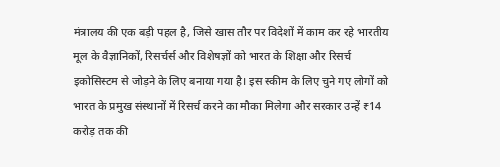मंत्रालय की एक बड़ी पहल है, जिसे खास तौर पर विदेशों में काम कर रहे भारतीय मूल के वैज्ञानिकों, रिसर्चर्स और विशेषज्ञों को भारत के शिक्षा और रिसर्च इकोसिस्टम से जोड़ने के लिए बनाया गया है। इस स्कीम के लिए चुने गए लोगों को भारत के प्रमुख संस्थानों में रिसर्च करने का मौका मिलेगा और सरकार उन्हें ₹14 करोड़ तक की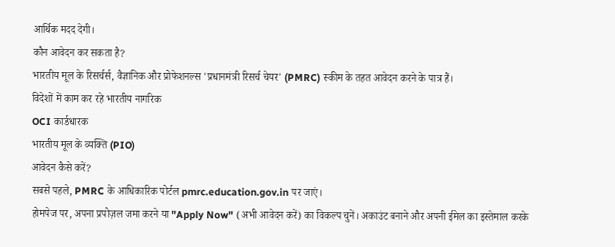आर्थिक मदद देगी।
कौन आवेदन कर सकता है?
भारतीय मूल के रिसर्चर्स, वैज्ञानिक और प्रोफेशनल्स 'प्रधानमंत्री रिसर्च चेयर' (PMRC) स्कीम के तहत आवेदन करने के पात्र हैं।
विदेशों में काम कर रहे भारतीय नागरिक
OCI कार्डधारक
भारतीय मूल के व्यक्ति (PIO)
आवेदन कैसे करें?
सबसे पहले, PMRC के आधिकारिक पोर्टल pmrc.education.gov.in पर जाएं।
होमपेज पर, अपना प्रपोज़ल जमा करने या "Apply Now" (अभी आवेदन करें) का विकल्प चुनें। अकाउंट बनाने और अपनी ईमेल का इस्तेमाल करके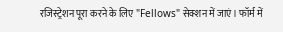रजिस्ट्रेशन पूरा करने के लिए "Fellows" सेक्शन में जाएं। फॉर्म में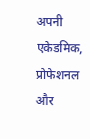अपनी एकेडमिक, प्रोफेशनल और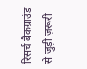रिसर्च बैकग्राउंड से जुड़ी ज़रूरी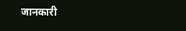जानकारी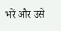भरें और उसे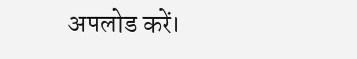अपलोड करें।